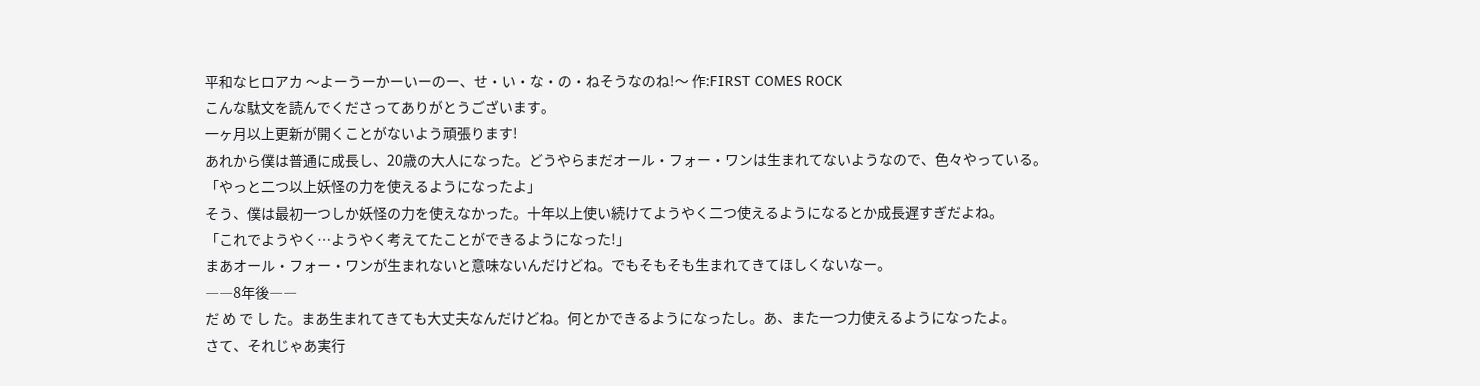平和なヒロアカ 〜よーうーかーいーのー、せ・い・な・の・ねそうなのね!〜 作:FIRST COMES ROCK
こんな駄文を読んでくださってありがとうございます。
一ヶ月以上更新が開くことがないよう頑張ります!
あれから僕は普通に成長し、20歳の大人になった。どうやらまだオール・フォー・ワンは生まれてないようなので、色々やっている。
「やっと二つ以上妖怪の力を使えるようになったよ」
そう、僕は最初一つしか妖怪の力を使えなかった。十年以上使い続けてようやく二つ使えるようになるとか成長遅すぎだよね。
「これでようやく…ようやく考えてたことができるようになった!」
まあオール・フォー・ワンが生まれないと意味ないんだけどね。でもそもそも生まれてきてほしくないなー。
――8年後――
だ め で し た。まあ生まれてきても大丈夫なんだけどね。何とかできるようになったし。あ、また一つ力使えるようになったよ。
さて、それじゃあ実行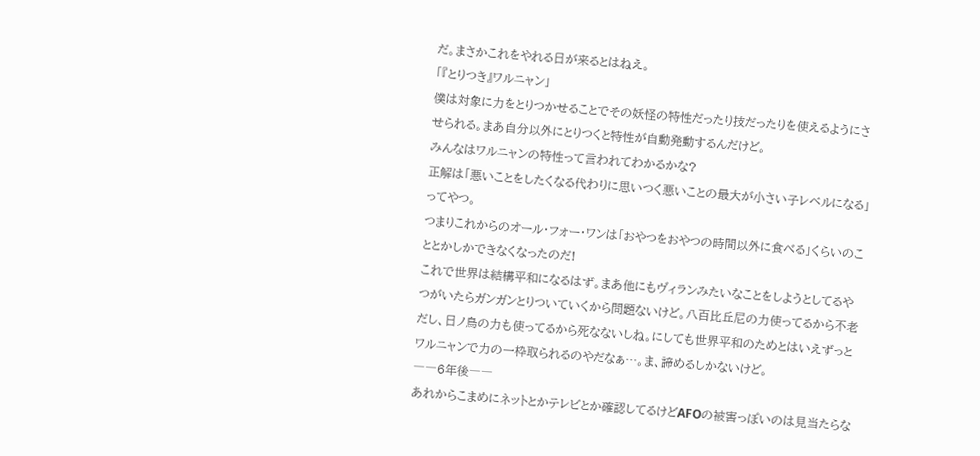だ。まさかこれをやれる日が来るとはねえ。
「『とりつき』ワルニャン」
僕は対象に力をとりつかせることでその妖怪の特性だったり技だったりを使えるようにさせられる。まあ自分以外にとりつくと特性が自動発動するんだけど。
みんなはワルニャンの特性って言われてわかるかな?
正解は「悪いことをしたくなる代わりに思いつく悪いことの最大が小さい子レベルになる」ってやつ。
つまりこれからのオール・フォー・ワンは「おやつをおやつの時間以外に食べる」くらいのこととかしかできなくなったのだ!
これで世界は結構平和になるはず。まあ他にもヴィランみたいなことをしようとしてるやつがいたらガンガンとりついていくから問題ないけど。八百比丘尼の力使ってるから不老だし、日ノ鳥の力も使ってるから死なないしね。にしても世界平和のためとはいえずっとワルニャンで力の一枠取られるのやだなぁ…。ま、諦めるしかないけど。
――6年後――
あれからこまめにネットとかテレビとか確認してるけどAFOの被害っぽいのは見当たらな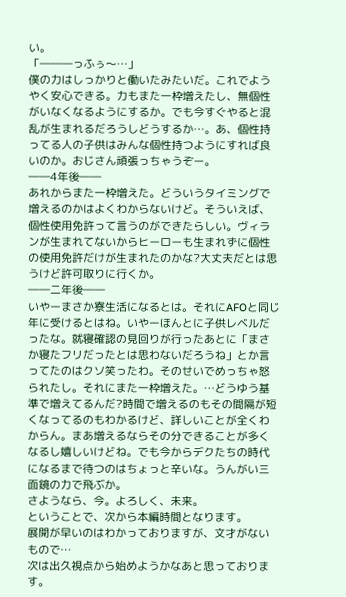い。
「―――っふぅ〜…」
僕の力はしっかりと働いたみたいだ。これでようやく安心できる。力もまた一枠増えたし、無個性がいなくなるようにするか。でも今すぐやると混乱が生まれるだろうしどうするか…。あ、個性持ってる人の子供はみんな個性持つようにすれば良いのか。おじさん頑張っちゃうぞー。
――4年後――
あれからまた一枠増えた。どういうタイミングで増えるのかはよくわからないけど。そういえば、個性使用免許って言うのができたらしい。ヴィランが生まれてないからヒーローも生まれずに個性の使用免許だけが生まれたのかな?大丈夫だとは思うけど許可取りに行くか。
――二年後――
いやーまさか寮生活になるとは。それにAFOと同じ年に受けるとはね。いやーほんとに子供レベルだったな。就寝確認の見回りが行ったあとに「まさか寝たフリだったとは思わないだろうね」とか言ってたのはクソ笑ったわ。そのせいでめっちゃ怒られたし。それにまた一枠増えた。…どうゆう基準で増えてるんだ?時間で増えるのもその間隔が短くなってるのもわかるけど、詳しいことが全くわからん。まあ増えるならその分できることが多くなるし嬉しいけどね。でも今からデクたちの時代になるまで待つのはちょっと辛いな。うんがい三面鏡の力で飛ぶか。
さようなら、今。よろしく、未来。
ということで、次から本編時間となります。
展開が早いのはわかっておりますが、文才がないもので…
次は出久視点から始めようかなあと思っております。